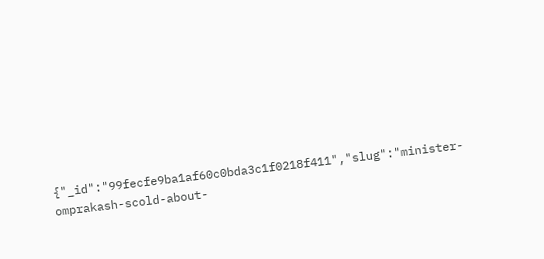{"_id":"99fecfe9ba1af60c0bda3c1f0218f411","slug":"minister-omprakash-scold-about-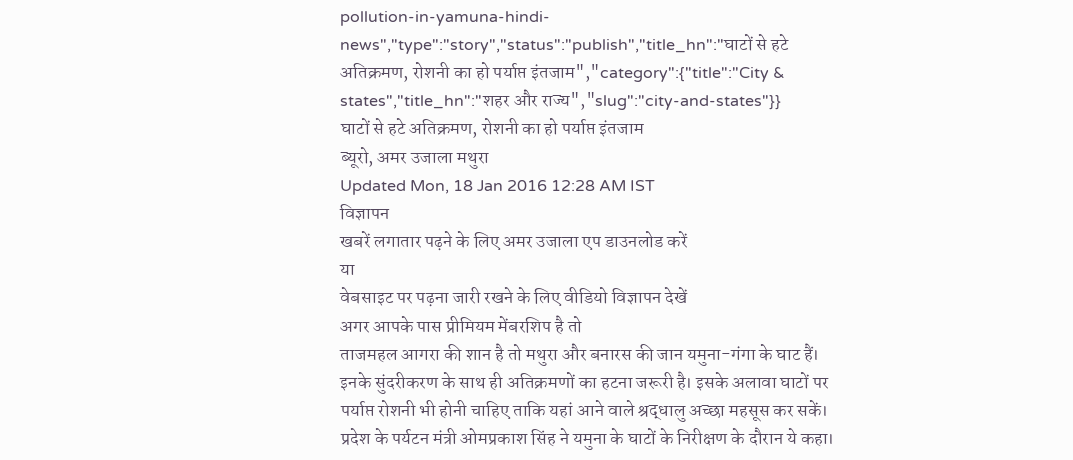pollution-in-yamuna-hindi-news","type":"story","status":"publish","title_hn":"घाटों से हटे अतिक्रमण, रोशनी का हो पर्याप्त इंतजाम","category":{"title":"City & states","title_hn":"शहर और राज्य","slug":"city-and-states"}}
घाटों से हटे अतिक्रमण, रोशनी का हो पर्याप्त इंतजाम
ब्यूरो, अमर उजाला मथुरा
Updated Mon, 18 Jan 2016 12:28 AM IST
विज्ञापन
खबरें लगातार पढ़ने के लिए अमर उजाला एप डाउनलोड करें
या
वेबसाइट पर पढ़ना जारी रखने के लिए वीडियो विज्ञापन देखें
अगर आपके पास प्रीमियम मेंबरशिप है तो
ताजमहल आगरा की शान है तो मथुरा और बनारस की जान यमुना-गंगा के घाट हैं। इनके सुंदरीकरण के साथ ही अतिक्रमणों का हटना जरूरी है। इसके अलावा घाटों पर पर्याप्त रोशनी भी होनी चाहिए ताकि यहां आने वाले श्रद्धालु अच्छा महसूस कर सकें।
प्रदेश के पर्यटन मंत्री ओमप्रकाश सिंह ने यमुना के घाटों के निरीक्षण के दौरान ये कहा।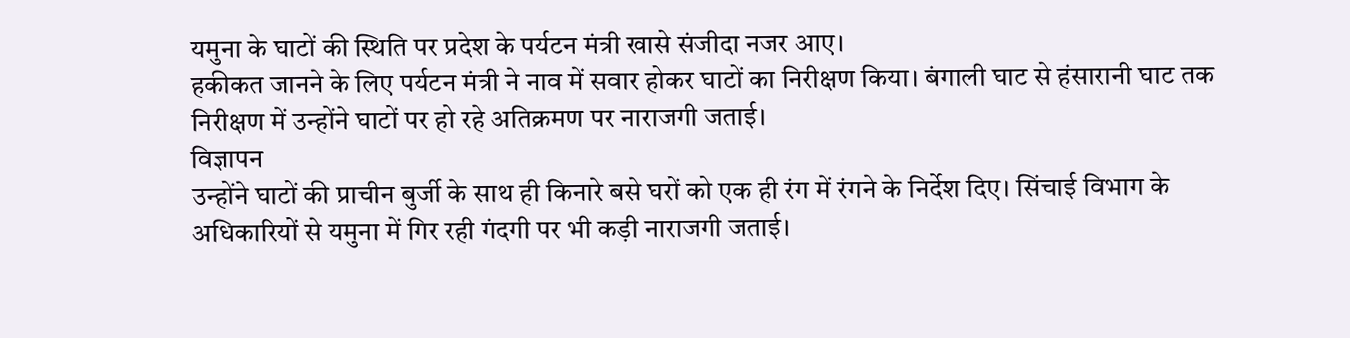यमुना के घाटों की स्थिति पर प्रदेश के पर्यटन मंत्री खासे संजीदा नजर आए।
हकीकत जानने के लिए पर्यटन मंत्री ने नाव में सवार होकर घाटों का निरीक्षण किया। बंगाली घाट से हंसारानी घाट तक निरीक्षण में उन्होंने घाटों पर हो रहे अतिक्रमण पर नाराजगी जताई।
विज्ञापन
उन्होंने घाटों की प्राचीन बुर्जी के साथ ही किनारे बसे घरों को एक ही रंग में रंगने के निर्देश दिए। सिंचाई विभाग के अधिकारियों से यमुना में गिर रही गंदगी पर भी कड़ी नाराजगी जताई।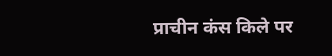प्राचीन कंस किले पर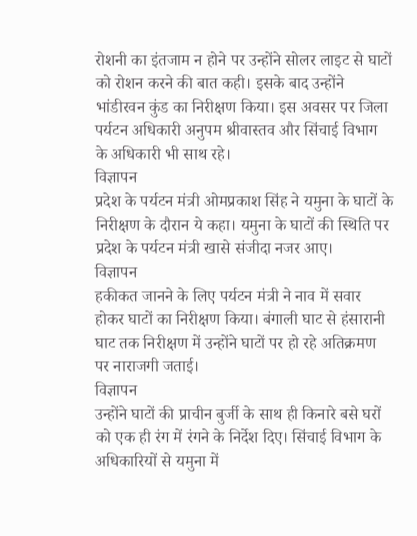रोशनी का इंतजाम न होने पर उन्होंने सोलर लाइट से घाटों को रोशन करने की बात कही। इसके बाद उन्होंने भांडीरवन कुंड का निरीक्षण किया। इस अवसर पर जिला पर्यटन अधिकारी अनुपम श्रीवास्तव और सिंचाई विभाग के अधिकारी भी साथ रहे।
विज्ञापन
प्रदेश के पर्यटन मंत्री ओमप्रकाश सिंह ने यमुना के घाटों के निरीक्षण के दौरान ये कहा। यमुना के घाटों की स्थिति पर प्रदेश के पर्यटन मंत्री खासे संजीदा नजर आए।
विज्ञापन
हकीकत जानने के लिए पर्यटन मंत्री ने नाव में सवार होकर घाटों का निरीक्षण किया। बंगाली घाट से हंसारानी घाट तक निरीक्षण में उन्होंने घाटों पर हो रहे अतिक्रमण पर नाराजगी जताई।
विज्ञापन
उन्होंने घाटों की प्राचीन बुर्जी के साथ ही किनारे बसे घरों को एक ही रंग में रंगने के निर्देश दिए। सिंचाई विभाग के अधिकारियों से यमुना में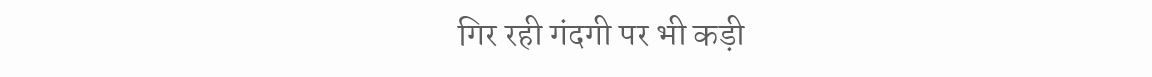गिर रही गंदगी पर भी कड़ी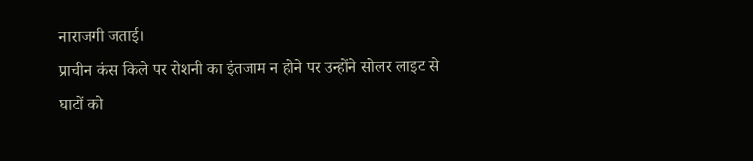नाराजगी जताई।
प्राचीन कंस किले पर रोशनी का इंतजाम न होने पर उन्होंने सोलर लाइट से घाटों को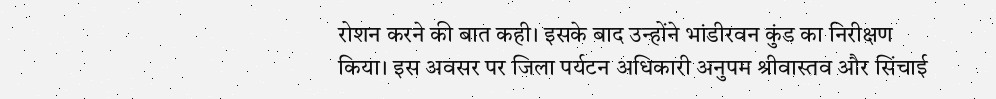रोशन करने की बात कही। इसके बाद उन्होंने भांडीरवन कुंड का निरीक्षण किया। इस अवसर पर जिला पर्यटन अधिकारी अनुपम श्रीवास्तव और सिंचाई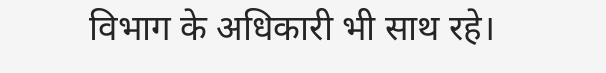विभाग के अधिकारी भी साथ रहे।